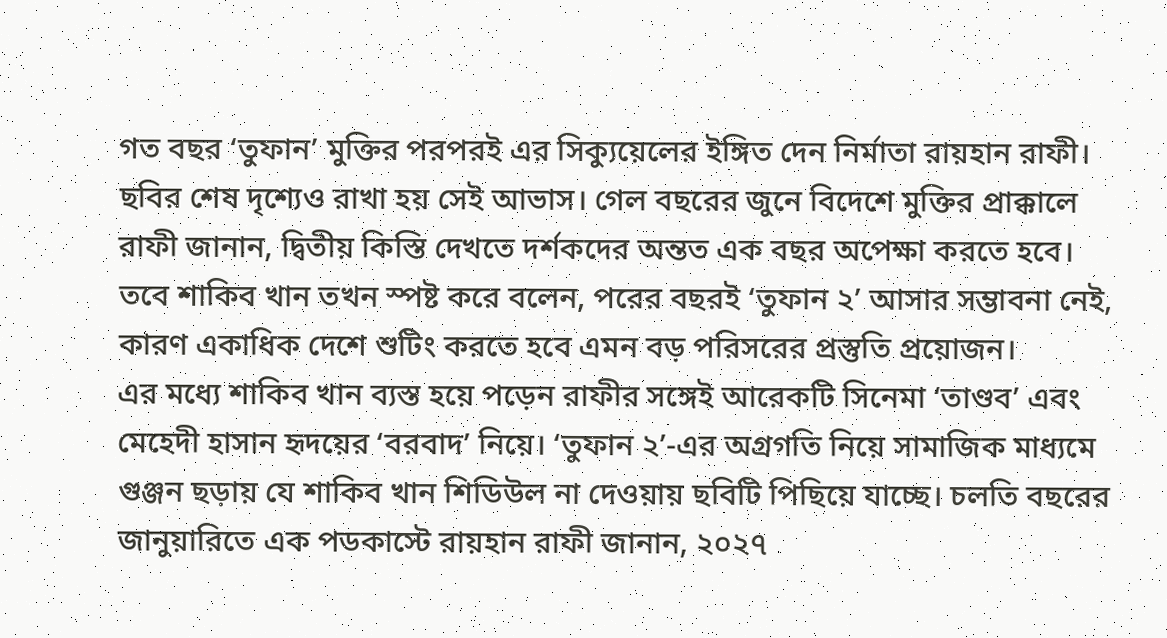গত বছর ‘তুফান’ মুক্তির পরপরই এর সিক্যুয়েলের ইঙ্গিত দেন নির্মাতা রায়হান রাফী। ছবির শেষ দৃশ্যেও রাখা হয় সেই আভাস। গেল বছরের জুনে বিদেশে মুক্তির প্রাক্কালে রাফী জানান, দ্বিতীয় কিস্তি দেখতে দর্শকদের অন্তত এক বছর অপেক্ষা করতে হবে। তবে শাকিব খান তখন স্পষ্ট করে বলেন, পরের বছরই ‘তুফান ২’ আসার সম্ভাবনা নেই, কারণ একাধিক দেশে শুটিং করতে হবে এমন বড় পরিসরের প্রস্তুতি প্রয়োজন।
এর মধ্যে শাকিব খান ব্যস্ত হয়ে পড়েন রাফীর সঙ্গেই আরেকটি সিনেমা ‘তাণ্ডব’ এবং মেহেদী হাসান হৃদয়ের ‘বরবাদ’ নিয়ে। ‘তুফান ২’-এর অগ্রগতি নিয়ে সামাজিক মাধ্যমে গুঞ্জন ছড়ায় যে শাকিব খান শিডিউল না দেওয়ায় ছবিটি পিছিয়ে যাচ্ছে। চলতি বছরের জানুয়ারিতে এক পডকাস্টে রায়হান রাফী জানান, ২০২৭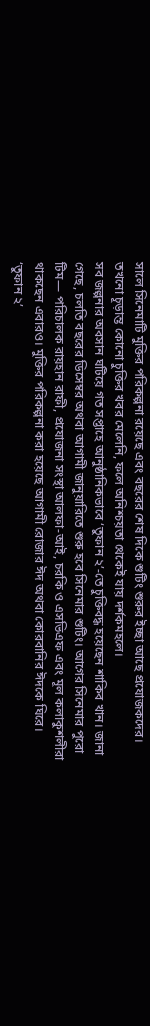সালে সিনেমাটি মুক্তির পরিকল্পনা রয়েছে এবং বছরের শেষ দিকে শুটিং শুরুর ইচ্ছা আছে প্রযোজকদের। তখনো চূড়ান্ত কোনো চুক্তির খবর মেলেনি, ফলে অনিশ্চয়তা থেকেই যায় দর্শকমহলে।
সব জল্পনার অবসান ঘটিয়ে গত সপ্তাহে আনুষ্ঠানিকভাবে ‘তুফান ২’-তে চুক্তিবদ্ধ হয়েছেন শাকিব খান। জানা গেছে, চলতি বছরের ডিসেম্বর অথবা আগামী জানুয়ারিতে শুরু হবে সিনেমার শুটিং। আগের সিনেমার পুরো টিম— পরিচালক রায়হান রাফী, প্রযোজনা সংস্থা আলফা-আই, চরকি ও এসভিএফ এবং মূল কলাকুশলীরা থাকছেন এবারও। মুক্তির পরিকল্পনা করা হয়েছে আগামী রোজার ঈদ অথবা কোরবানির ঈদকে ঘিরে।
‘তুফান ২’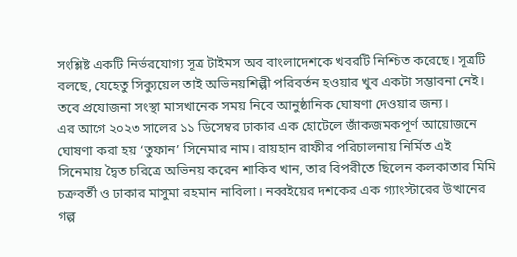সংশ্লিষ্ট একটি নির্ভরযোগ্য সূত্র টাইমস অব বাংলাদেশকে খবরটি নিশ্চিত করেছে। সূত্রটি বলছে, যেহেতু সিক্যুয়েল তাই অভিনয়শিল্পী পরিবর্তন হওয়ার খুব একটা সম্ভাবনা নেই। তবে প্রযোজনা সংস্থা মাসখানেক সময় নিবে আনুষ্ঠানিক ঘোষণা দেওয়ার জন্য।
এর আগে ২০২৩ সালের ১১ ডিসেম্বর ঢাকার এক হোটেলে জাঁকজমকপূর্ণ আয়োজনে ঘোষণা করা হয় ‘তুফান’ সিনেমার নাম। রায়হান রাফীর পরিচালনায় নির্মিত এই সিনেমায় দ্বৈত চরিত্রে অভিনয় করেন শাকিব খান, তার বিপরীতে ছিলেন কলকাতার মিমি চক্রবর্তী ও ঢাকার মাসুমা রহমান নাবিলা। নব্বইয়ের দশকের এক গ্যাংস্টারের উত্থানের গল্প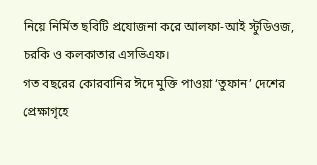নিয়ে নির্মিত ছবিটি প্রযোজনা করে আলফা-আই স্টুডিওজ, চরকি ও কলকাতার এসভিএফ।
গত বছরের কোরবানির ঈদে মুক্তি পাওয়া ‘তুফান’ দেশের প্রেক্ষাগৃহে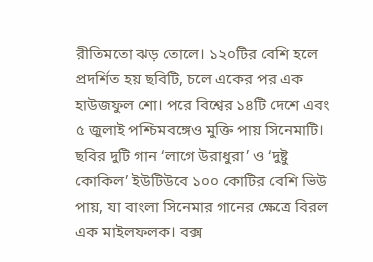রীতিমতো ঝড় তোলে। ১২০টির বেশি হলে প্রদর্শিত হয় ছবিটি, চলে একের পর এক হাউজফুল শো। পরে বিশ্বের ১৪টি দেশে এবং ৫ জুলাই পশ্চিমবঙ্গেও মুক্তি পায় সিনেমাটি। ছবির দুটি গান ‘লাগে উরাধুরা’ ও ‘দুষ্টু কোকিল’ ইউটিউবে ১০০ কোটির বেশি ভিউ পায়, যা বাংলা সিনেমার গানের ক্ষেত্রে বিরল এক মাইলফলক। বক্স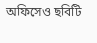অফিসেও ছবিটি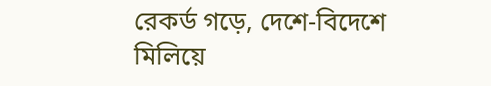রেকর্ড গড়ে, দেশে-বিদেশে মিলিয়ে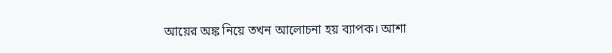আয়ের অঙ্ক নিয়ে তখন আলোচনা হয় ব্যাপক। আশা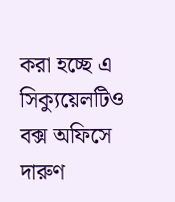করা হচ্ছে এ সিক্যুয়েলটিও বক্স অফিসে দারুণ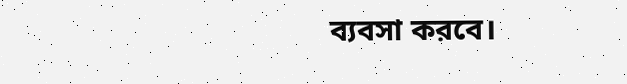ব্যবসা করবে।